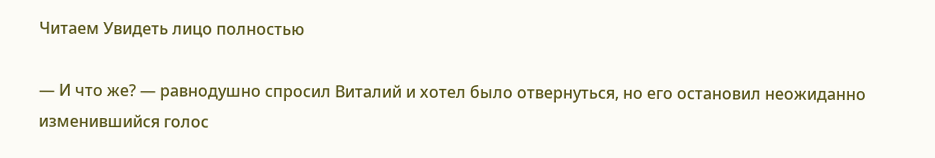Читаем Увидеть лицо полностью

— И что же? — равнодушно спросил Виталий и хотел было отвернуться, но его остановил неожиданно изменившийся голос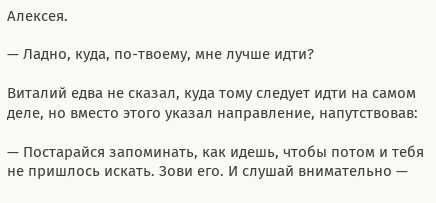Алексея.

— Ладно, куда, по-твоему, мне лучше идти?

Виталий едва не сказал, куда тому следует идти на самом деле, но вместо этого указал направление, напутствовав:

— Постарайся запоминать, как идешь, чтобы потом и тебя не пришлось искать. Зови его. И слушай внимательно —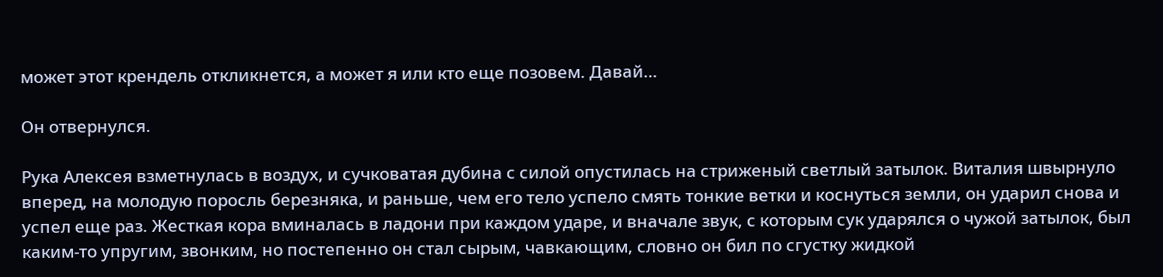может этот крендель откликнется, а может я или кто еще позовем. Давай…

Он отвернулся.

Рука Алексея взметнулась в воздух, и сучковатая дубина с силой опустилась на стриженый светлый затылок. Виталия швырнуло вперед, на молодую поросль березняка, и раньше, чем его тело успело смять тонкие ветки и коснуться земли, он ударил снова и успел еще раз. Жесткая кора вминалась в ладони при каждом ударе, и вначале звук, с которым сук ударялся о чужой затылок, был каким-то упругим, звонким, но постепенно он стал сырым, чавкающим, словно он бил по сгустку жидкой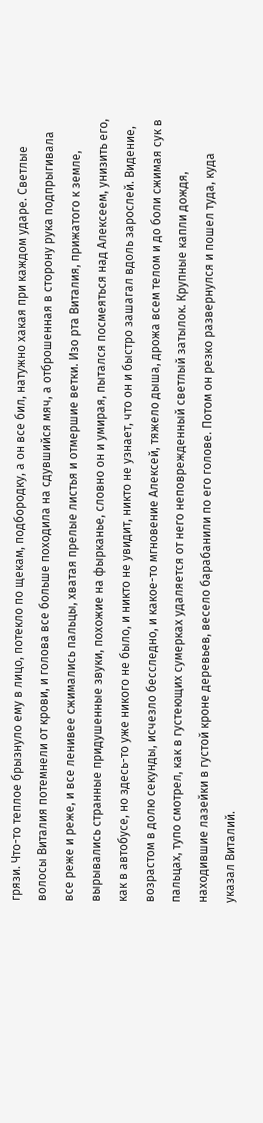грязи. Что-то теплое брызнуло ему в лицо, потекло по щекам, подбородку, а он все бил, натужно хакая при каждом ударе. Светлые волосы Виталия потемнели от крови, и голова все больше походила на сдувшийся мяч, а отброшенная в сторону рука подпрыгивала все реже и реже, и все ленивее сжимались пальцы, хватая прелые листья и отмершие ветки. Изо рта Виталия, прижатого к земле, вырывались странные придушенные звуки, похожие на фырканье, словно он и умирая, пытался посмеяться над Алексеем, унизить его, как в автобусе, но здесь-то уже никого не было, и никто не увидит, никто не узнает, что он и быстро зашагал вдоль зарослей. Видение, возрастом в долю секунды, исчезло бесследно, и какое-то мгновение Алексей, тяжело дыша, дрожа всем телом и до боли сжимая сук в пальцах, тупо смотрел, как в густеющих сумерках удаляется от него неповрежденный светлый затылок. Крупные капли дождя, находившие лазейки в густой кроне деревьев, весело барабанили по его голове. Потом он резко развернулся и пошел туда, куда указал Виталий.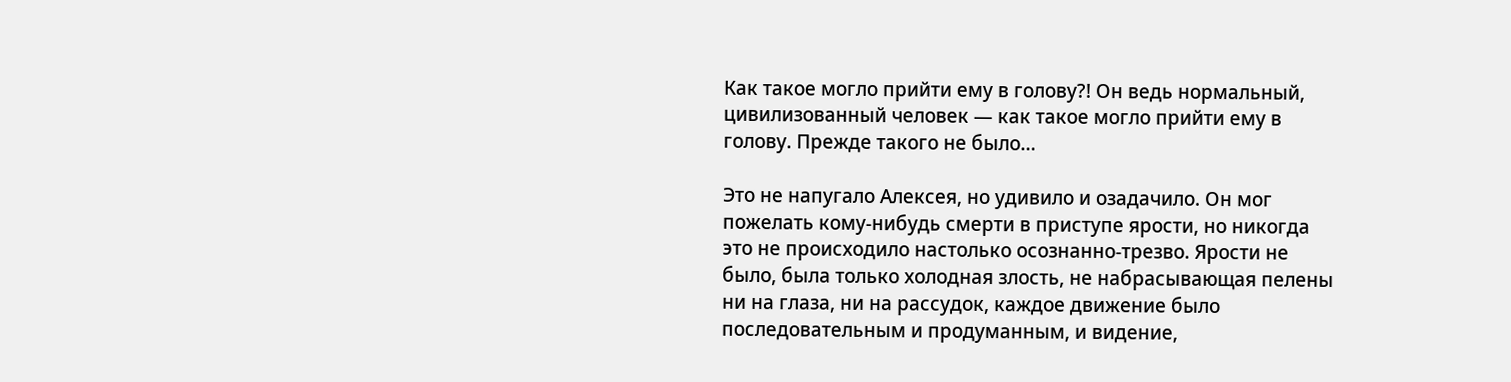Как такое могло прийти ему в голову?! Он ведь нормальный, цивилизованный человек — как такое могло прийти ему в голову. Прежде такого не было…

Это не напугало Алексея, но удивило и озадачило. Он мог пожелать кому-нибудь смерти в приступе ярости, но никогда это не происходило настолько осознанно-трезво. Ярости не было, была только холодная злость, не набрасывающая пелены ни на глаза, ни на рассудок, каждое движение было последовательным и продуманным, и видение,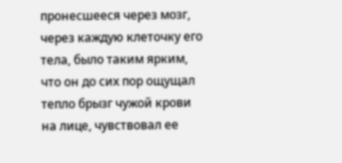пронесшееся через мозг, через каждую клеточку его тела, было таким ярким, что он до сих пор ощущал тепло брызг чужой крови на лице, чувствовал ее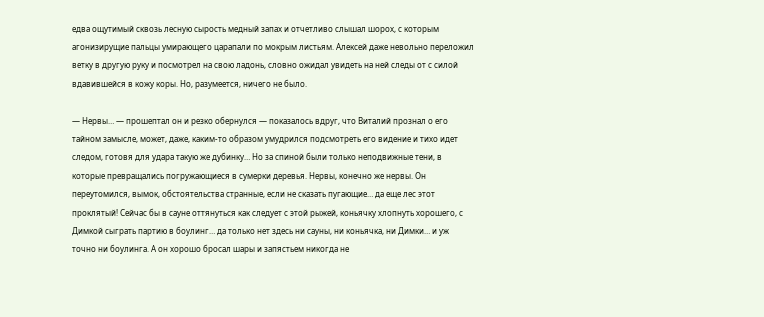едва ощутимый сквозь лесную сырость медный запах и отчетливо слышал шорох, с которым агонизирущие пальцы умирающего царапали по мокрым листьям. Алексей даже невольно переложил ветку в другую руку и посмотрел на свою ладонь, словно ожидал увидеть на ней следы от с силой вдавившейся в кожу коры. Но, разумеется, ничего не было.

— Нервы… — прошептал он и резко обернулся — показалось вдруг, что Виталий прознал о его тайном замысле, может, даже, каким-то образом умудрился подсмотреть его видение и тихо идет следом, готовя для удара такую же дубинку… Но за спиной были только неподвижные тени, в которые превращались погружающиеся в сумерки деревья. Нервы, конечно же нервы. Он переутомился, вымок, обстоятельства странные, если не сказать пугающие… да еще лес этот проклятый! Сейчас бы в сауне оттянуться как следует с этой рыжей, коньячку хлопнуть хорошего, с Димкой сыграть партию в боулинг… да только нет здесь ни сауны, ни коньячка, ни Димки… и уж точно ни боулинга. А он хорошо бросал шары и запястьем никогда не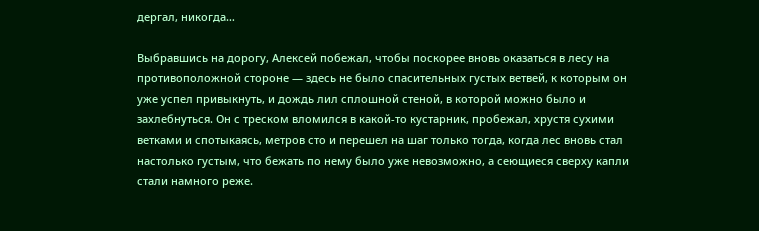дергал, никогда…

Выбравшись на дорогу, Алексей побежал, чтобы поскорее вновь оказаться в лесу на противоположной стороне — здесь не было спасительных густых ветвей, к которым он уже успел привыкнуть, и дождь лил сплошной стеной, в которой можно было и захлебнуться. Он с треском вломился в какой-то кустарник, пробежал, хрустя сухими ветками и спотыкаясь, метров сто и перешел на шаг только тогда, когда лес вновь стал настолько густым, что бежать по нему было уже невозможно, а сеющиеся сверху капли стали намного реже.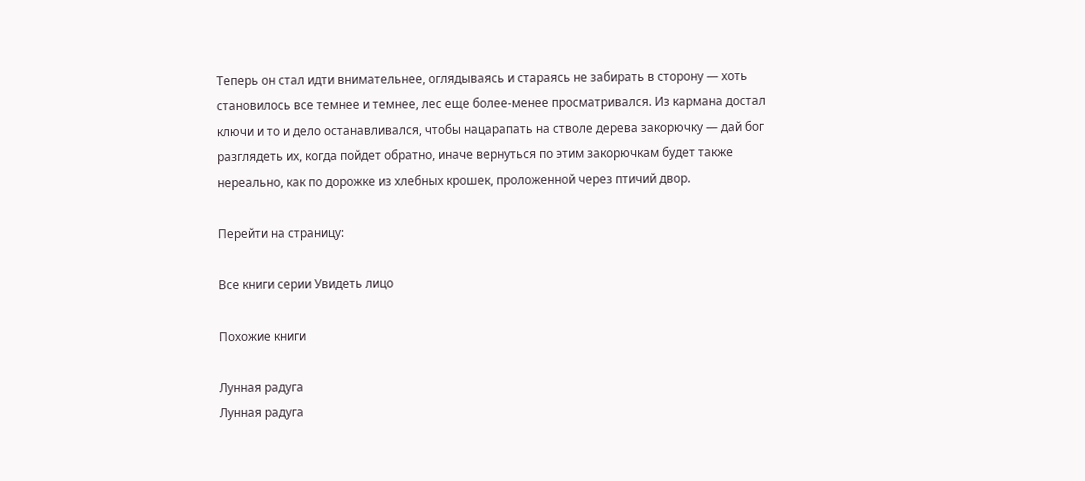Теперь он стал идти внимательнее, оглядываясь и стараясь не забирать в сторону — хоть становилось все темнее и темнее, лес еще более-менее просматривался. Из кармана достал ключи и то и дело останавливался, чтобы нацарапать на стволе дерева закорючку — дай бог разглядеть их, когда пойдет обратно, иначе вернуться по этим закорючкам будет также нереально, как по дорожке из хлебных крошек, проложенной через птичий двор.

Перейти на страницу:

Все книги серии Увидеть лицо

Похожие книги

Лунная радуга
Лунная радуга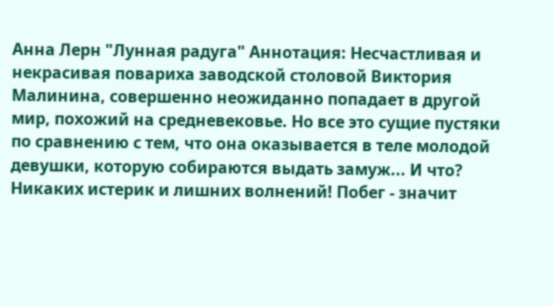Анна Лерн "Лунная радуга" Аннотация: Несчастливая и некрасивая повариха заводской столовой Виктория Малинина, совершенно неожиданно попадает в другой мир, похожий на средневековье. Но все это сущие пустяки по сравнению с тем, что она оказывается в теле молодой девушки, которую собираются выдать замуж... И что? Никаких истерик и лишних волнений! Побег - значит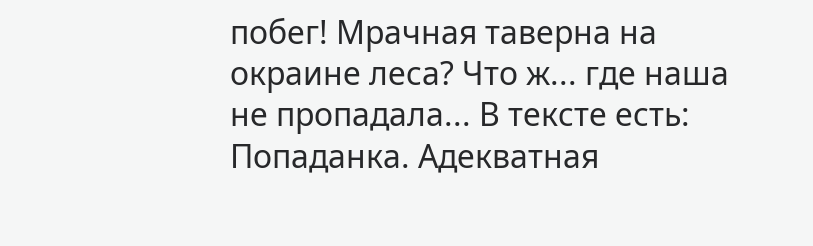побег! Мрачная таверна на окраине леса? Что ж... где наша не пропадала... В тексте есть: Попаданка. Адекватная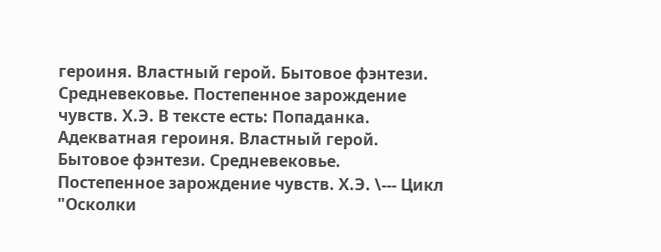героиня. Властный герой. Бытовое фэнтези. Средневековье. Постепенное зарождение чувств. Х.Э. В тексте есть: Попаданка. Адекватная героиня. Властный герой. Бытовое фэнтези. Средневековье. Постепенное зарождение чувств. Х.Э. \--- Цикл "Осколки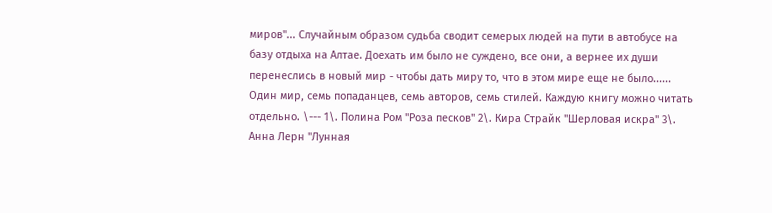миров"... Случайным образом судьба сводит семерых людей на пути в автобусе на базу отдыха на Алтае. Доехать им было не суждено, все они, а вернее их души перенеслись в новый мир - чтобы дать миру то, что в этом мире еще не было...... Один мир, семь попаданцев, семь авторов, семь стилей. Каждую книгу можно читать отдельно. \--- 1\. Полина Ром "Роза песков" 2\. Кира Страйк "Шерловая искра" 3\. Анна Лерн "Лунная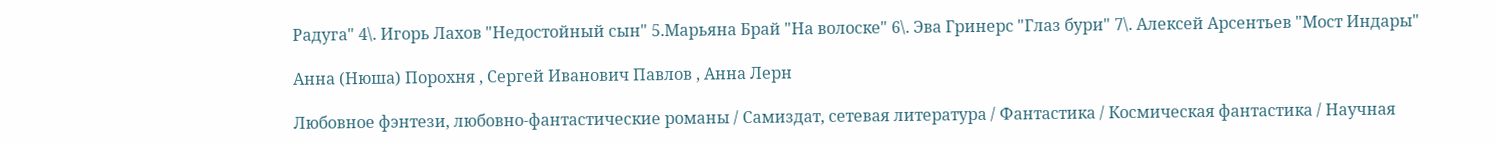Радуга" 4\. Игорь Лахов "Недостойный сын" 5.Марьяна Брай "На волоске" 6\. Эва Гринерс "Глаз бури" 7\. Алексей Арсентьев "Мост Индары"

Анна (Нюша) Порохня , Сергей Иванович Павлов , Анна Лерн

Любовное фэнтези, любовно-фантастические романы / Самиздат, сетевая литература / Фантастика / Космическая фантастика / Научная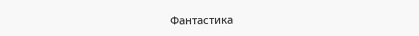Фантастика